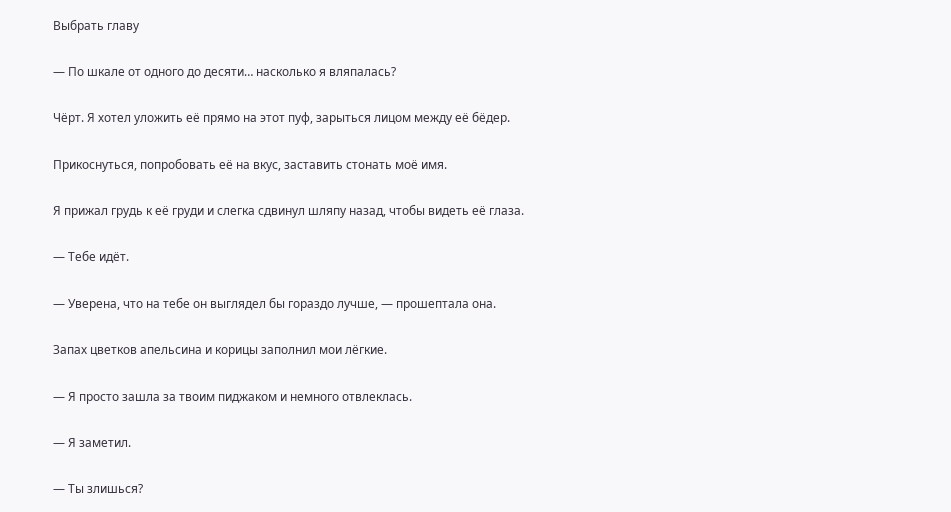Выбрать главу

— По шкале от одного до десяти… насколько я вляпалась?

Чёрт. Я хотел уложить её прямо на этот пуф, зарыться лицом между её бёдер.

Прикоснуться, попробовать её на вкус, заставить стонать моё имя.

Я прижал грудь к её груди и слегка сдвинул шляпу назад, чтобы видеть её глаза.

— Тебе идёт.

— Уверена, что на тебе он выглядел бы гораздо лучше, — прошептала она.

Запах цветков апельсина и корицы заполнил мои лёгкие.

— Я просто зашла за твоим пиджаком и немного отвлеклась.

— Я заметил.

— Ты злишься?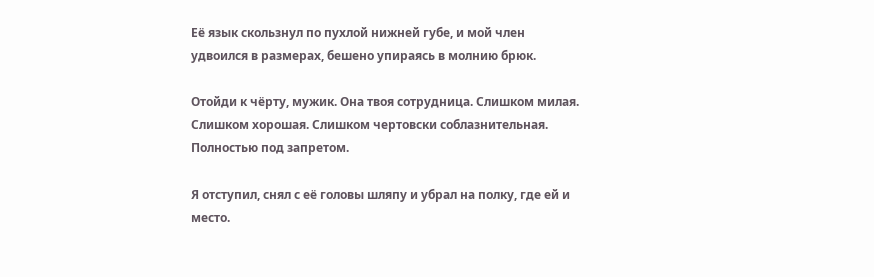Её язык скользнул по пухлой нижней губе, и мой член удвоился в размерах, бешено упираясь в молнию брюк.

Отойди к чёрту, мужик. Она твоя сотрудница. Слишком милая. Слишком хорошая. Слишком чертовски соблазнительная. Полностью под запретом.

Я отступил, снял с её головы шляпу и убрал на полку, где ей и место.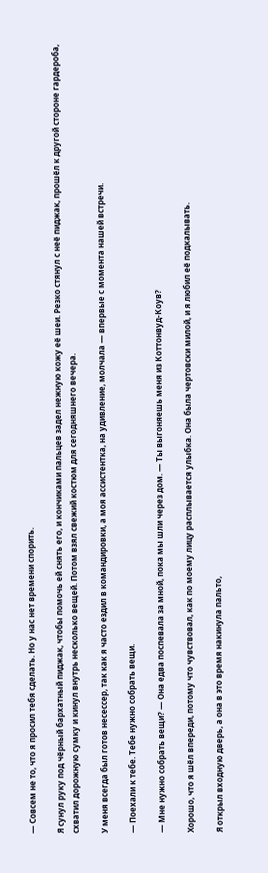— Совсем не то, что я просил тебя сделать. Но у нас нет времени спорить.

Я сунул руку под чёрный бархатный пиджак, чтобы помочь ей снять его, и кончиками пальцев задел нежную кожу её шеи. Резко стянул с неё пиджак, прошёл к другой стороне гардероба, схватил дорожную сумку и кинул внутрь несколько вещей. Потом взял свежий костюм для сегодняшнего вечера.

У меня всегда был готов несессер, так как я часто ездил в командировки, а моя ассистентка, на удивление, молчала — впервые с момента нашей встречи.

— Поехали к тебе. Тебе нужно собрать вещи.

— Мне нужно собрать вещи? — Она едва поспевала за мной, пока мы шли через дом. — Ты выгоняешь меня из Коттонвуд-Коув?

Хорошо, что я шёл впереди, потому что чувствовал, как по моему лицу расплывается улыбка. Она была чертовски милой, и я любил её подкалывать.

Я открыл входную дверь, а она в это время накинула пальто,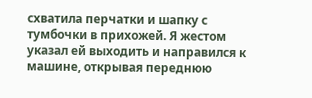схватила перчатки и шапку с тумбочки в прихожей. Я жестом указал ей выходить и направился к машине, открывая переднюю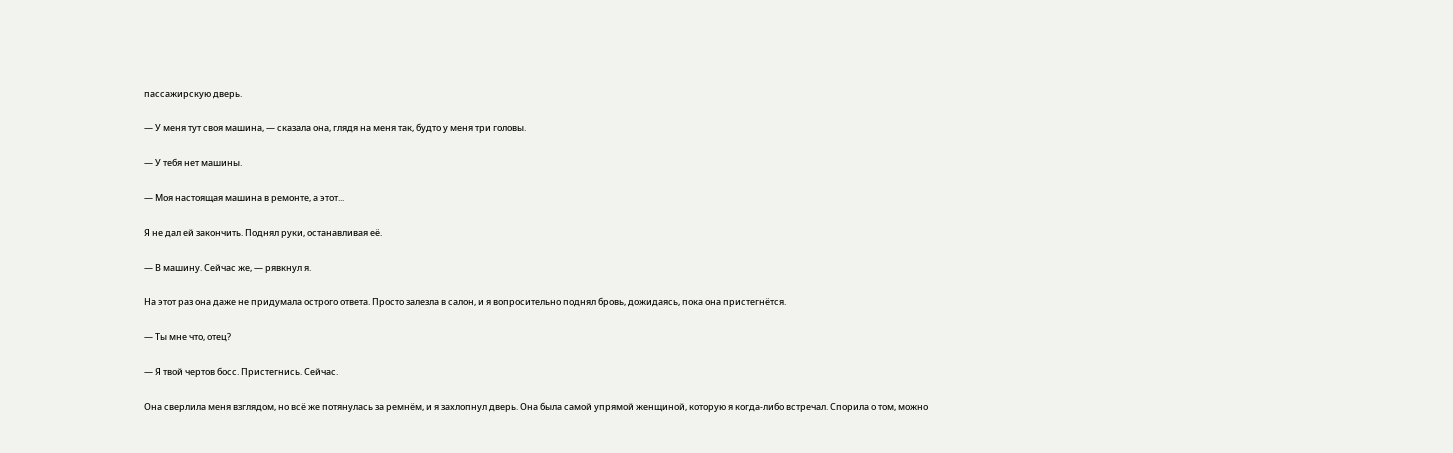пассажирскую дверь.

— У меня тут своя машина, — сказала она, глядя на меня так, будто у меня три головы.

— У тебя нет машины.

— Моя настоящая машина в ремонте, а этот...

Я не дал ей закончить. Поднял руки, останавливая её.

— В машину. Сейчас же, — рявкнул я.

На этот раз она даже не придумала острого ответа. Просто залезла в салон, и я вопросительно поднял бровь, дожидаясь, пока она пристегнётся.

— Ты мне что, отец?

— Я твой чертов босс. Пристегнись. Сейчас.

Она сверлила меня взглядом, но всё же потянулась за ремнём, и я захлопнул дверь. Она была самой упрямой женщиной, которую я когда-либо встречал. Спорила о том, можно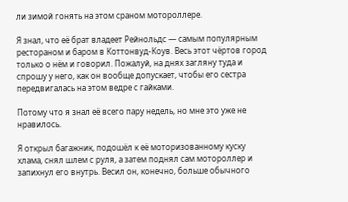ли зимой гонять на этом сраном мотороллере.

Я знал, что её брат владеет Рейнольдс — самым популярным рестораном и баром в Коттонвуд-Коув. Весь этот чёртов город только о нём и говорил. Пожалуй, на днях загляну туда и спрошу у него, как он вообще допускает, чтобы его сестра передвигалась на этом ведре с гайками.

Потому что я знал её всего пару недель, но мне это уже не нравилось.

Я открыл багажник, подошёл к её моторизованному куску хлама, снял шлем с руля, а затем поднял сам мотороллер и запихнул его внутрь. Весил он, конечно, больше обычного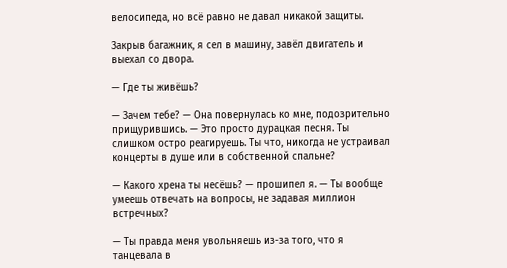велосипеда, но всё равно не давал никакой защиты.

Закрыв багажник, я сел в машину, завёл двигатель и выехал со двора.

— Где ты живёшь?

— Зачем тебе? — Она повернулась ко мне, подозрительно прищурившись. — Это просто дурацкая песня. Ты слишком остро реагируешь. Ты что, никогда не устраивал концерты в душе или в собственной спальне?

— Какого хрена ты несёшь? — прошипел я. — Ты вообще умеешь отвечать на вопросы, не задавая миллион встречных?

— Ты правда меня увольняешь из-за того, что я танцевала в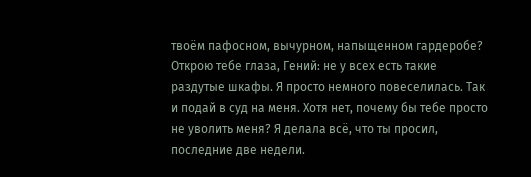твоём пафосном, вычурном, напыщенном гардеробе? Открою тебе глаза, Гений: не у всех есть такие раздутые шкафы. Я просто немного повеселилась. Так и подай в суд на меня. Хотя нет, почему бы тебе просто не уволить меня? Я делала всё, что ты просил, последние две недели.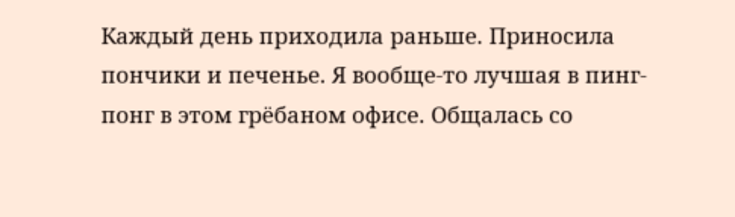Каждый день приходила раньше. Приносила пончики и печенье. Я вообще-то лучшая в пинг-понг в этом грёбаном офисе. Общалась со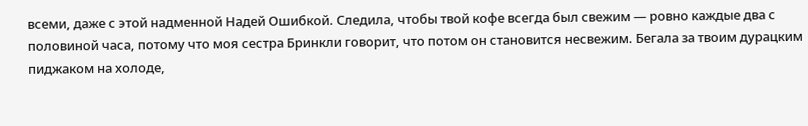всеми, даже с этой надменной Надей Ошибкой. Следила, чтобы твой кофе всегда был свежим — ровно каждые два с половиной часа, потому что моя сестра Бринкли говорит, что потом он становится несвежим. Бегала за твоим дурацким пиджаком на холоде,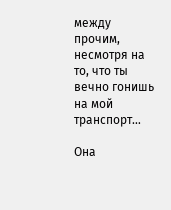между прочим, несмотря на то, что ты вечно гонишь на мой транспорт…

Она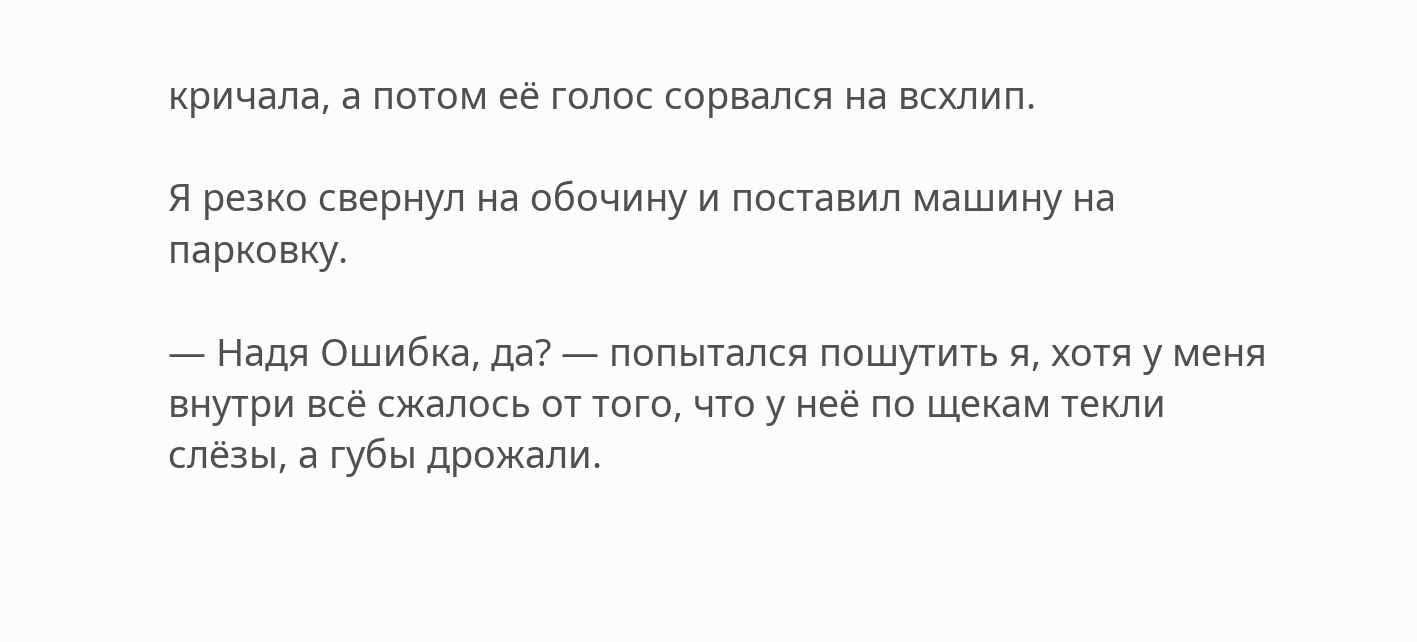кричала, а потом её голос сорвался на всхлип.

Я резко свернул на обочину и поставил машину на парковку.

— Надя Ошибка, да? — попытался пошутить я, хотя у меня внутри всё сжалось от того, что у неё по щекам текли слёзы, а губы дрожали.